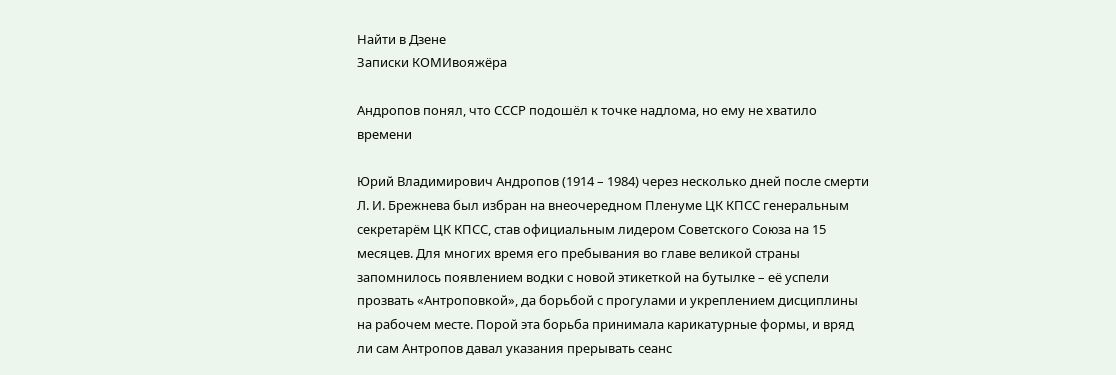Найти в Дзене
Записки КОМИвояжёра

Андропов понял, что СССР подошёл к точке надлома, но ему не хватило времени

Юрий Владимирович Андропов (1914 – 1984) через несколько дней после смерти Л. И. Брежнева был избран на внеочередном Пленуме ЦК КПСС генеральным секретарём ЦК КПСС, став официальным лидером Советского Союза на 15 месяцев. Для многих время его пребывания во главе великой страны запомнилось появлением водки с новой этикеткой на бутылке – её успели прозвать «Антроповкой», да борьбой с прогулами и укреплением дисциплины на рабочем месте. Порой эта борьба принимала карикатурные формы, и вряд ли сам Антропов давал указания прерывать сеанс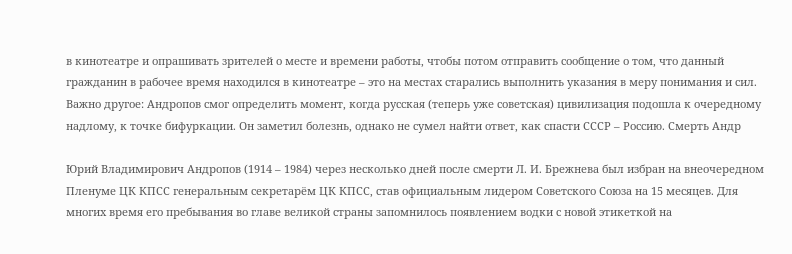в кинотеатре и опрашивать зрителей о месте и времени работы, чтобы потом отправить сообщение о том, что данный гражданин в рабочее время находился в кинотеатре – это на местах старались выполнить указания в меру понимания и сил. Важно другое: Андропов смог определить момент, когда русская (теперь уже советская) цивилизация подошла к очередному надлому, к точке бифуркации. Он заметил болезнь, однако не сумел найти ответ, как спасти СССР – Россию. Смерть Андр

Юрий Владимирович Андропов (1914 – 1984) через несколько дней после смерти Л. И. Брежнева был избран на внеочередном Пленуме ЦК КПСС генеральным секретарём ЦК КПСС, став официальным лидером Советского Союза на 15 месяцев. Для многих время его пребывания во главе великой страны запомнилось появлением водки с новой этикеткой на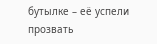бутылке – её успели прозвать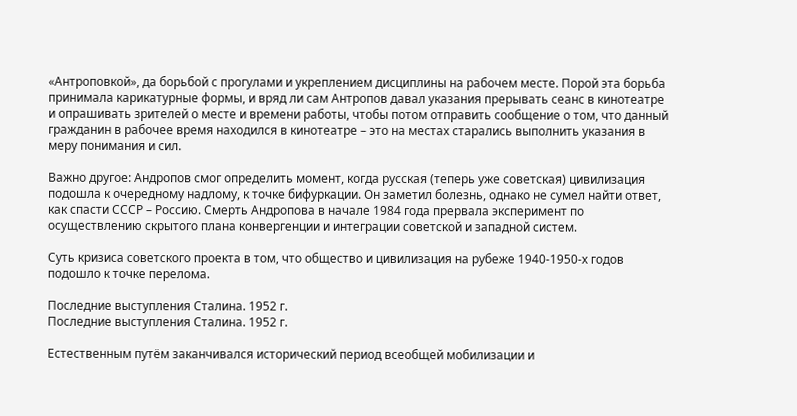«Антроповкой», да борьбой с прогулами и укреплением дисциплины на рабочем месте. Порой эта борьба принимала карикатурные формы, и вряд ли сам Антропов давал указания прерывать сеанс в кинотеатре и опрашивать зрителей о месте и времени работы, чтобы потом отправить сообщение о том, что данный гражданин в рабочее время находился в кинотеатре – это на местах старались выполнить указания в меру понимания и сил.

Важно другое: Андропов смог определить момент, когда русская (теперь уже советская) цивилизация подошла к очередному надлому, к точке бифуркации. Он заметил болезнь, однако не сумел найти ответ, как спасти СССР – Россию. Смерть Андропова в начале 1984 года прервала эксперимент по осуществлению скрытого плана конвергенции и интеграции советской и западной систем.

Суть кризиса советского проекта в том, что общество и цивилизация на рубеже 1940-1950-х годов подошло к точке перелома.

Последние выступления Сталина. 1952 г.
Последние выступления Сталина. 1952 г.

Естественным путём заканчивался исторический период всеобщей мобилизации и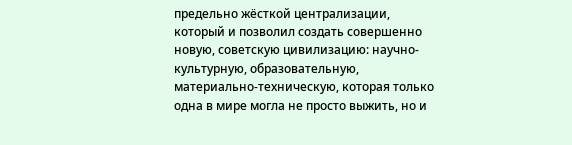предельно жёсткой централизации, который и позволил создать совершенно новую, советскую цивилизацию: научно-культурную, образовательную, материально-техническую, которая только одна в мире могла не просто выжить, но и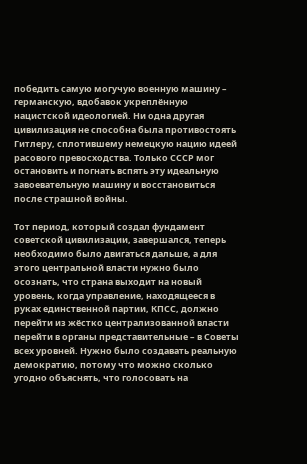победить самую могучую военную машину – германскую, вдобавок укреплённую нацистской идеологией. Ни одна другая цивилизация не способна была противостоять Гитлеру, сплотившему немецкую нацию идеей расового превосходства. Только СССР мог остановить и погнать вспять эту идеальную завоевательную машину и восстановиться после страшной войны.

Тот период, который создал фундамент советской цивилизации, завершался, теперь необходимо было двигаться дальше, а для этого центральной власти нужно было осознать, что страна выходит на новый уровень, когда управление, находящееся в руках единственной партии, КПСС, должно перейти из жёстко централизованной власти перейти в органы представительные – в Советы всех уровней. Нужно было создавать реальную демократию, потому что можно сколько угодно объяснять, что голосовать на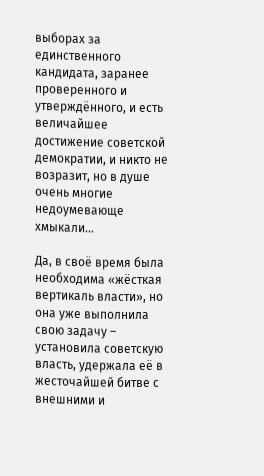выборах за единственного кандидата, заранее проверенного и утверждённого, и есть величайшее достижение советской демократии, и никто не возразит, но в душе очень многие недоумевающе хмыкали...

Да, в своё время была необходима «жёсткая вертикаль власти», но она уже выполнила свою задачу – установила советскую власть, удержала её в жесточайшей битве с внешними и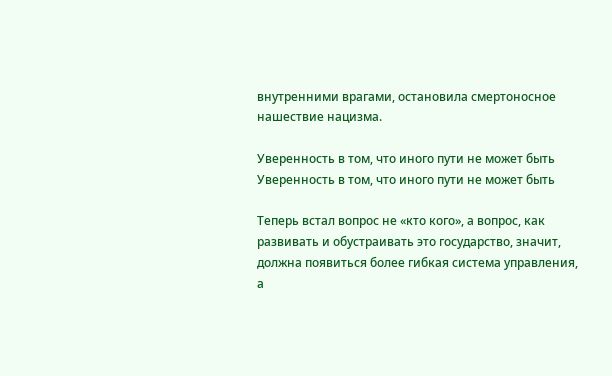внутренними врагами, остановила смертоносное нашествие нацизма.

Уверенность в том, что иного пути не может быть
Уверенность в том, что иного пути не может быть

Теперь встал вопрос не «кто кого», а вопрос, как развивать и обустраивать это государство, значит, должна появиться более гибкая система управления, а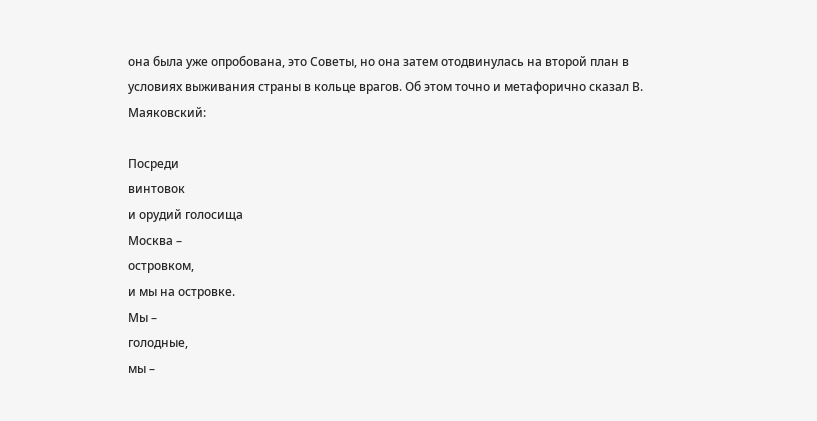она была уже опробована, это Советы, но она затем отодвинулась на второй план в условиях выживания страны в кольце врагов. Об этом точно и метафорично сказал В. Маяковский:

Посреди
винтовок
и орудий голосища
Москва –
островком,
и мы на островке.
Мы –
голодные,
мы –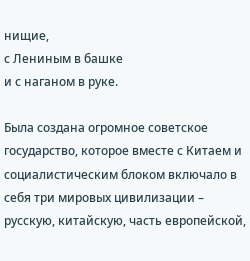нищие,
с Лениным в башке
и с наганом в руке.

Была создана огромное советское государство, которое вместе с Китаем и социалистическим блоком включало в себя три мировых цивилизации – русскую, китайскую, часть европейской,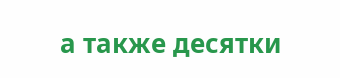а также десятки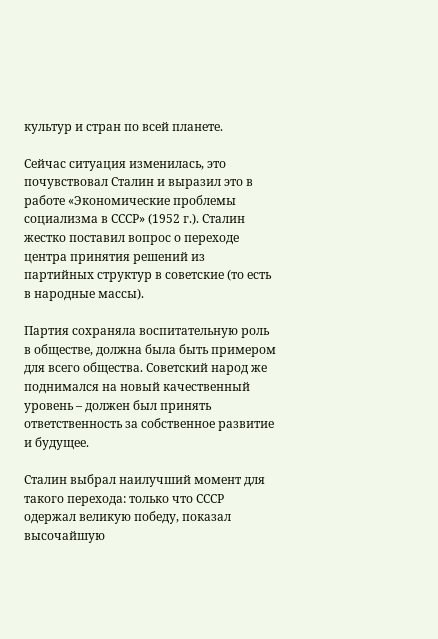культур и стран по всей планете.

Сейчас ситуация изменилась, это почувствовал Сталин и выразил это в работе «Экономические проблемы социализма в СССР» (1952 г.). Сталин жестко поставил вопрос о переходе центра принятия решений из партийных структур в советские (то есть в народные массы).

Партия сохраняла воспитательную роль в обществе, должна была быть примером для всего общества. Советский народ же поднимался на новый качественный уровень – должен был принять ответственность за собственное развитие и будущее.

Сталин выбрал наилучший момент для такого перехода: только что СССР одержал великую победу, показал высочайшую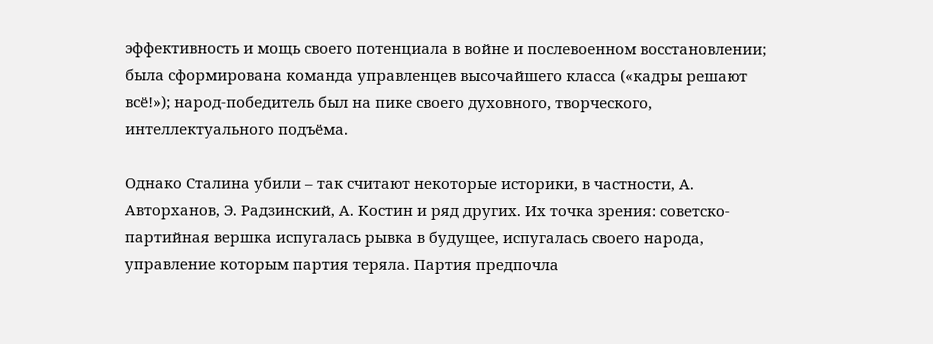эффективность и мощь своего потенциала в войне и послевоенном восстановлении; была сформирована команда управленцев высочайшего класса («кадры решают всё!»); народ-победитель был на пике своего духовного, творческого, интеллектуального подъёма.

Однако Сталина убили – так считают некоторые историки, в частности, А. Авторханов, Э. Радзинский, А. Костин и ряд других. Их точка зрения: советско-партийная вершка испугалась рывка в будущее, испугалась своего народа, управление которым партия теряла. Партия предпочла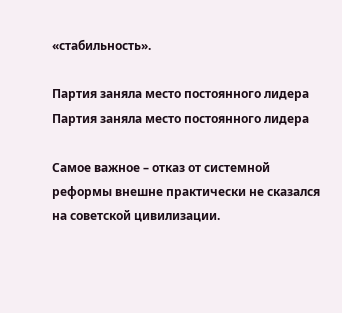«стабильность».

Партия заняла место постоянного лидера
Партия заняла место постоянного лидера

Самое важное – отказ от системной реформы внешне практически не сказался на советской цивилизации.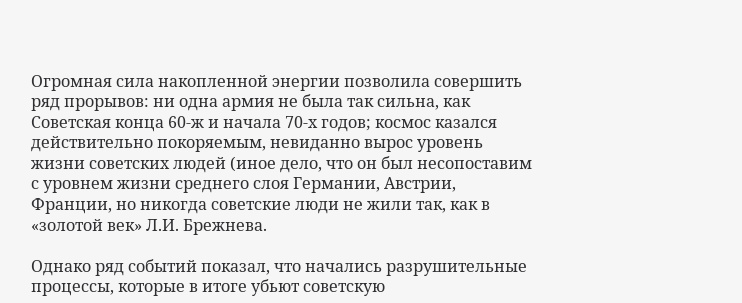Огромная сила накопленной энергии позволила совершить ряд прорывов: ни одна армия не была так сильна, как Советская конца 60-ж и начала 70-х годов; космос казался действительно покоряемым, невиданно вырос уровень жизни советских людей (иное дело, что он был несопоставим с уровнем жизни среднего слоя Германии, Австрии, Франции, но никогда советские люди не жили так, как в «золотой век» Л.И. Брежнева.

Однако ряд событий показал, что начались разрушительные процессы, которые в итоге убьют советскую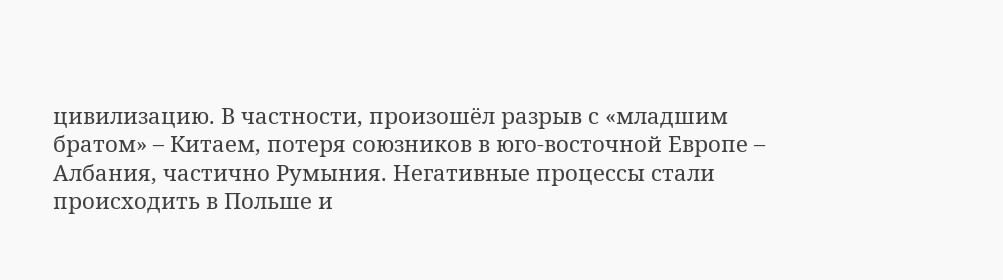цивилизацию. В частности, произошёл разрыв с «младшим братом» – Китаем, потеря союзников в юго-восточной Европе – Албания, частично Румыния. Негативные процессы стали происходить в Польше и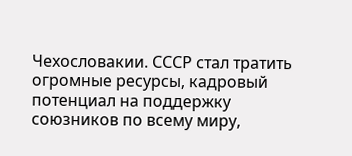Чехословакии. СССР стал тратить огромные ресурсы, кадровый потенциал на поддержку союзников по всему миру,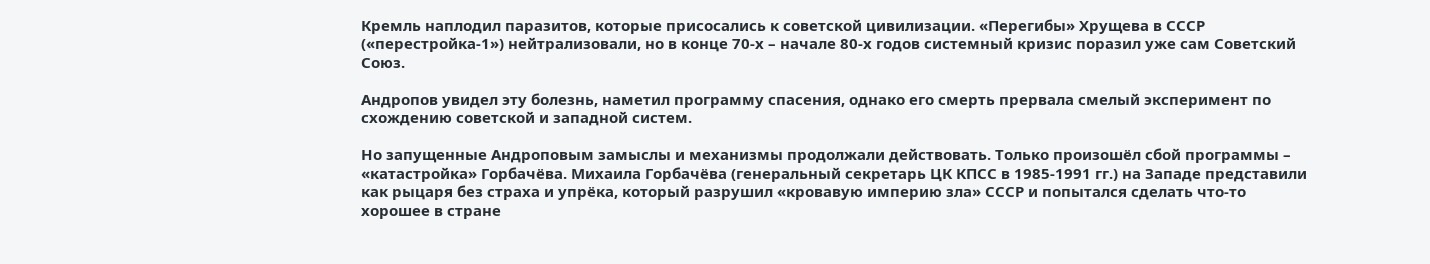Кремль наплодил паразитов, которые присосались к советской цивилизации. «Перегибы» Хрущева в СССР («перестройка-1») нейтрализовали, но в конце 70-х – начале 80-х годов системный кризис поразил уже сам Советский Союз.

Андропов увидел эту болезнь, наметил программу спасения, однако его смерть прервала смелый эксперимент по схождению советской и западной систем.

Но запущенные Андроповым замыслы и механизмы продолжали действовать. Только произошёл сбой программы – «катастройка» Горбачёва. Михаила Горбачёва (генеральный секретарь ЦК КПСС в 1985-1991 гг.) на Западе представили как рыцаря без страха и упрёка, который разрушил «кровавую империю зла» СССР и попытался сделать что-то хорошее в стране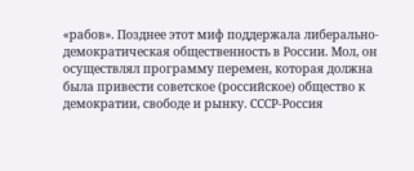«рабов». Позднее этот миф поддержала либерально-демократическая общественность в России. Мол, он осуществлял программу перемен, которая должна была привести советское (российское) общество к демократии, свободе и рынку. СССР-Россия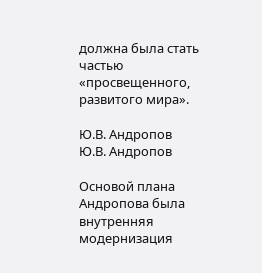должна была стать частью «просвещенного, развитого мира».

Ю.В. Андропов
Ю.В. Андропов

Основой плана Андропова была внутренняя модернизация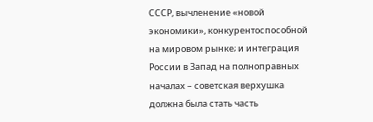СССР, вычленение «новой экономики», конкурентоспособной на мировом рынке; и интеграция России в Запад на полноправных началах – советская верхушка должна была стать часть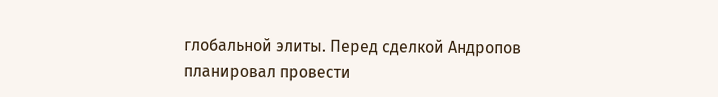глобальной элиты. Перед сделкой Андропов планировал провести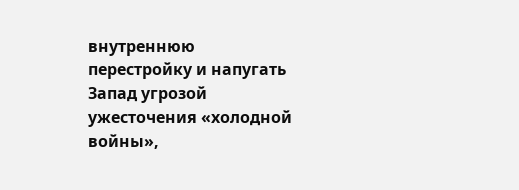внутреннюю перестройку и напугать Запад угрозой ужесточения «холодной войны»,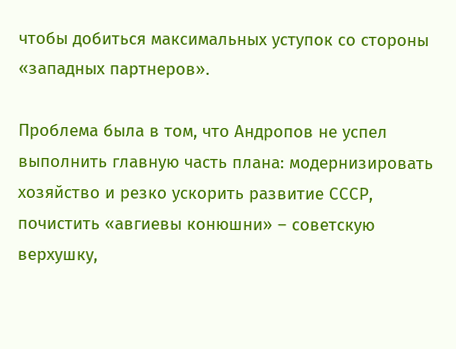чтобы добиться максимальных уступок со стороны «западных партнеров».

Проблема была в том, что Андропов не успел выполнить главную часть плана: модернизировать хозяйство и резко ускорить развитие СССР, почистить «авгиевы конюшни» – советскую верхушку,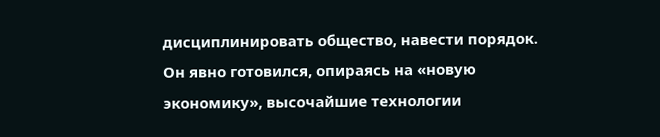дисциплинировать общество, навести порядок. Он явно готовился, опираясь на «новую экономику», высочайшие технологии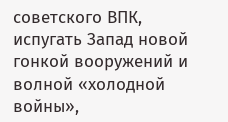советского ВПК, испугать Запад новой гонкой вооружений и волной «холодной войны»,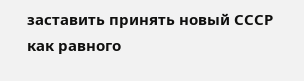заставить принять новый СССР как равного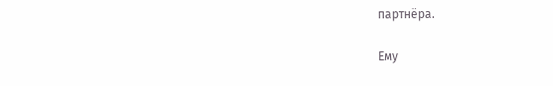партнёра.

Ему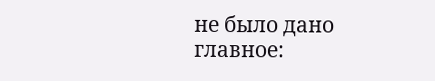не было дано главное: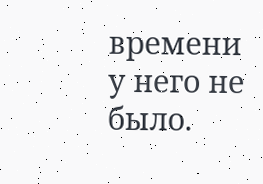времени у него не было.